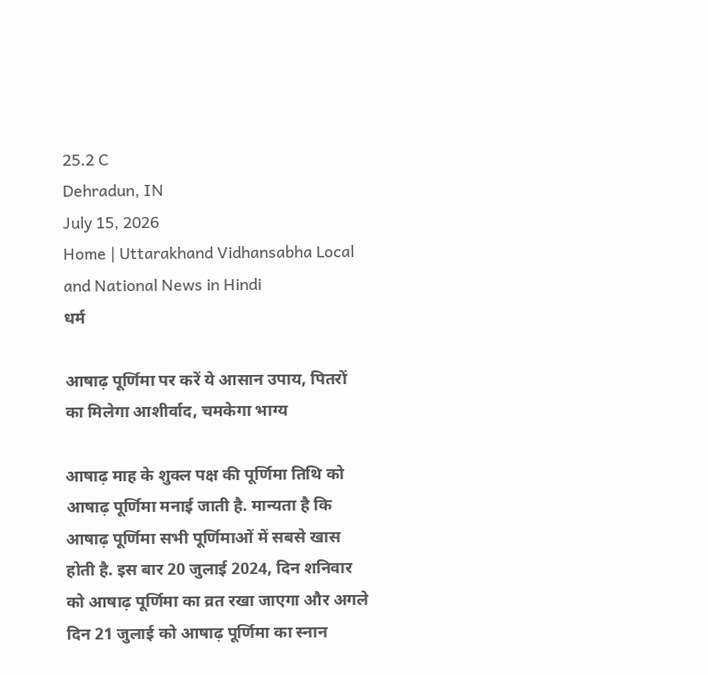25.2 C
Dehradun, IN
July 15, 2026
Home | Uttarakhand Vidhansabha Local and National News in Hindi
धर्म

आषाढ़ पूर्णिमा पर करें ये आसान उपाय, पितरों का मिलेगा आशीर्वाद, चमकेगा भाग्य

आषाढ़ माह के शुक्ल पक्ष की पूर्णिमा तिथि को आषाढ़ पूर्णिमा मनाई जाती है. मान्यता है कि आषाढ़ पूर्णिमा सभी पूर्णिमाओं में सबसे खास होती है. इस बार 20 जुलाई 2024, दिन शनिवार को आषाढ़ पूर्णिमा का व्रत रखा जाएगा और अगले दिन 21 जुलाई को आषाढ़ पूर्णिमा का स्नान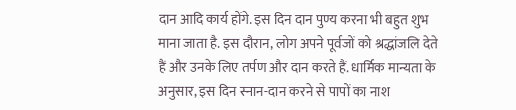दान आदि कार्य होंगे. इस दिन दान पुण्य करना भी बहुत शुभ माना जाता है. इस दौरान, लोग अपने पूर्वजों को श्रद्धांजलि देते हैं और उनके लिए तर्पण और दान करते हैं. धार्मिक मान्यता के अनुसार, इस दिन स्नान-दान करने से पापों का नाश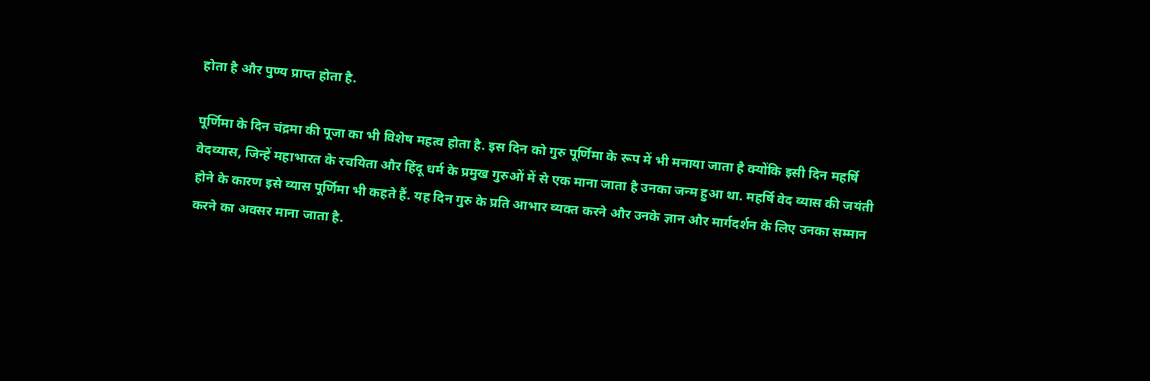होता है और पुण्य प्राप्त होता है.

पूर्णिमा के दिन चंद्रमा की पूजा का भी विशेष महत्व होता है. इस दिन को गुरु पूर्णिमा के रूप में भी मनाया जाता है क्योंकि इसी दिन महर्षि वेदव्यास, जिन्हें महाभारत के रचयिता और हिंदू धर्म के प्रमुख गुरुओं में से एक माना जाता है उनका जन्म हुआ था. महर्षि वेद व्यास की जयंती होने के कारण इसे व्यास पूर्णिमा भी कहते हैं. यह दिन गुरु के प्रति आभार व्यक्त करने और उनके ज्ञान और मार्गदर्शन के लिए उनका सम्मान करने का अवसर माना जाता है.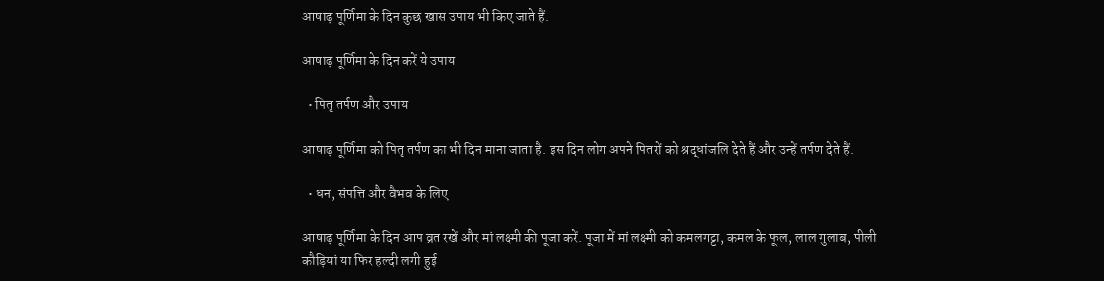आषाढ़ पूर्णिमा के दिन कुछ खास उपाय भी किए जाते हैं.

आषाढ़ पूर्णिमा के दिन करें ये उपाय

  • पितृ तर्पण और उपाय

आषाढ़ पूर्णिमा को पितृ तर्पण का भी दिन माना जाता है. इस दिन लोग अपने पितरों को श्रद्धांजलि देते हैं और उन्हें तर्पण देते हैं.

  • धन, संपत्ति और वैभव के लिए

आषाढ़ पूर्णिमा के दिन आप व्रत रखें और मां लक्ष्मी की पूजा करें. पूजा में मां लक्ष्मी को कमलगट्टा, कमल के फूल, लाल गुलाब, पीली कौड़ियां या फिर हल्दी लगी हुई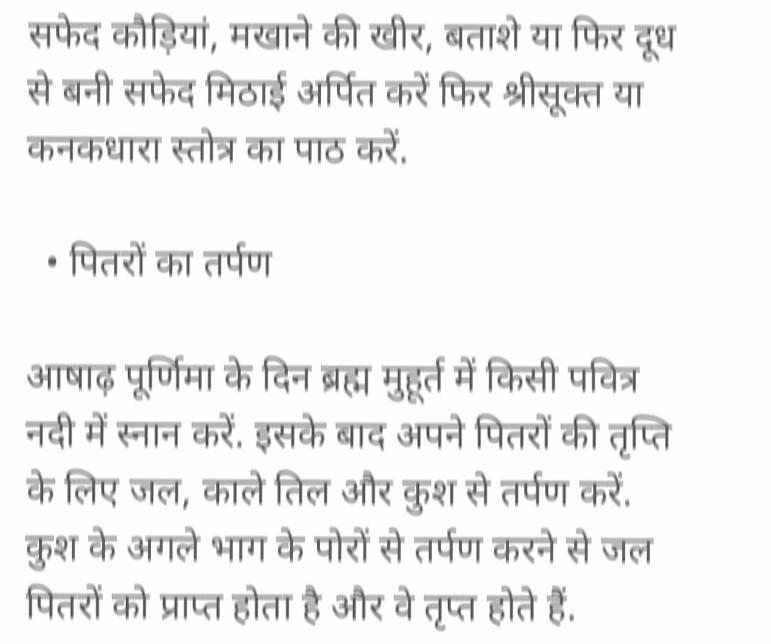सफेद कौड़ियां, मखाने की खीर, बताशे या फिर दूध से बनी सफेद मिठाई अर्पित करें फिर श्रीसूक्त या कनकधारा स्तोत्र का पाठ करें.

  • पितरों का तर्पण

आषाढ़ पूर्णिमा के दिन ब्रह्म मुहूर्त में किसी पवित्र नदी में स्नान करें. इसके बाद अपने पितरों की तृप्ति के लिए जल, काले तिल और कुश से तर्पण करें. कुश के अगले भाग के पोरों से तर्पण करने से जल पितरों को प्राप्त होता है और वे तृप्त होते हैं.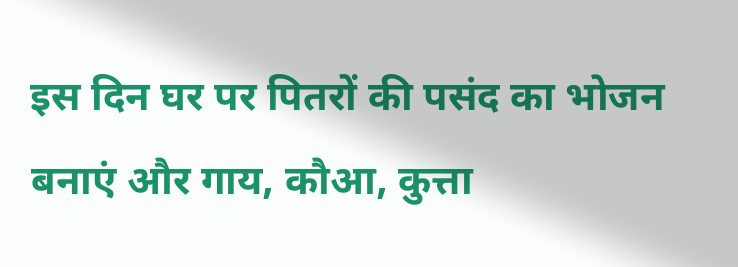इस दिन घर पर पितरों की पसंद का भोजन बनाएं और गाय, कौआ, कुत्ता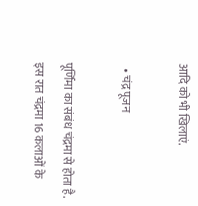आदि को भी खिलाएं.

  • चंद्र पूजन

पूर्णिमा का संबंध चंद्रमा से होता है. इस रात चंद्रमा 16 कलाओं के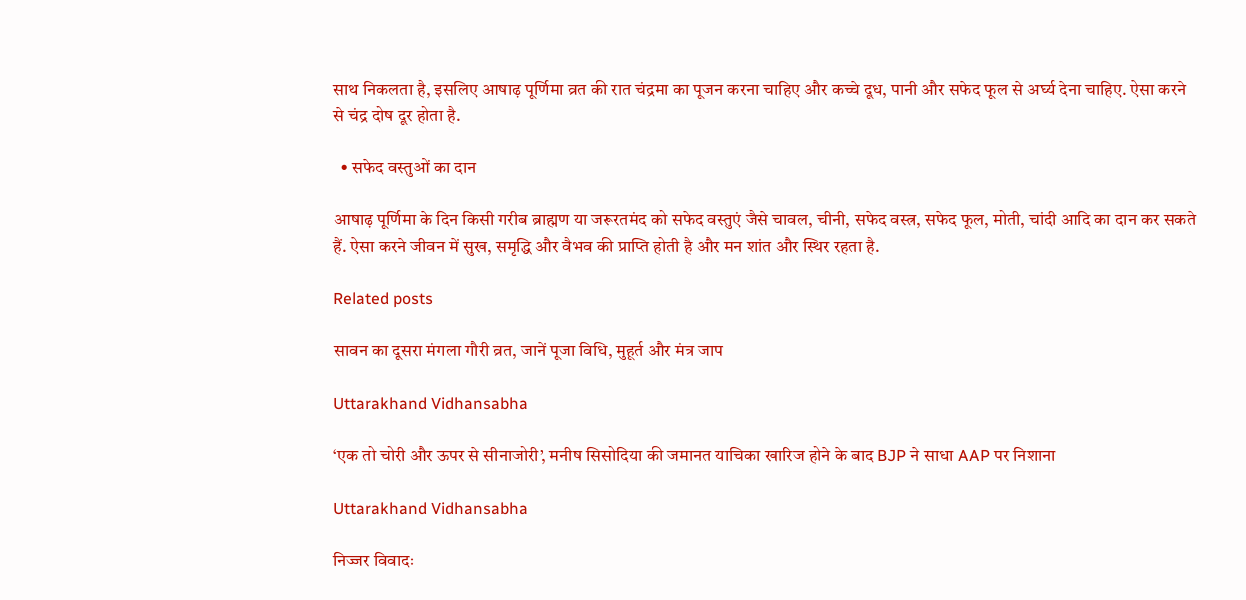साथ निकलता है, इसलिए आषाढ़ पूर्णिमा व्रत की रात चंद्रमा का पूजन करना चाहिए और कच्चे दूध, पानी और सफेद फूल से अर्घ्य देना चाहिए. ऐसा करने से चंद्र दोष दूर होता है.

  • सफेद वस्तुओं का दान

आषाढ़ पूर्णिमा के दिन किसी गरीब ब्राह्मण या जरूरतमंद को सफेद वस्तुएं जैसे चावल, चीनी, सफेद वस्त्र, सफेद फूल, मोती, चांदी आदि का दान कर सकते हैं. ऐसा करने जीवन में सुख, समृद्धि और वैभव की प्राप्ति होती है और मन शांत और स्थिर रहता है.

Related posts

सावन का दूसरा मंगला गौरी व्रत, जानें पूजा विधि, मुहूर्त और मंत्र जाप

Uttarakhand Vidhansabha

‘एक तो चोरी और ऊपर से सीनाजोरी’, मनीष सिसोदिया की जमानत याचिका खारिज होने के बाद BJP ने साधा AAP पर निशाना

Uttarakhand Vidhansabha

निज्जर विवादः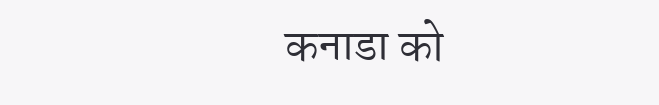कनाडा को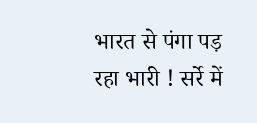भारत से पंगा पड़ रहा भारी ! सर्रे में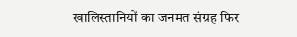खालिस्तानियों का जनमत संग्रह फिर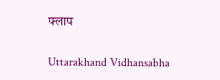फ्लाप

Uttarakhand Vidhansabha